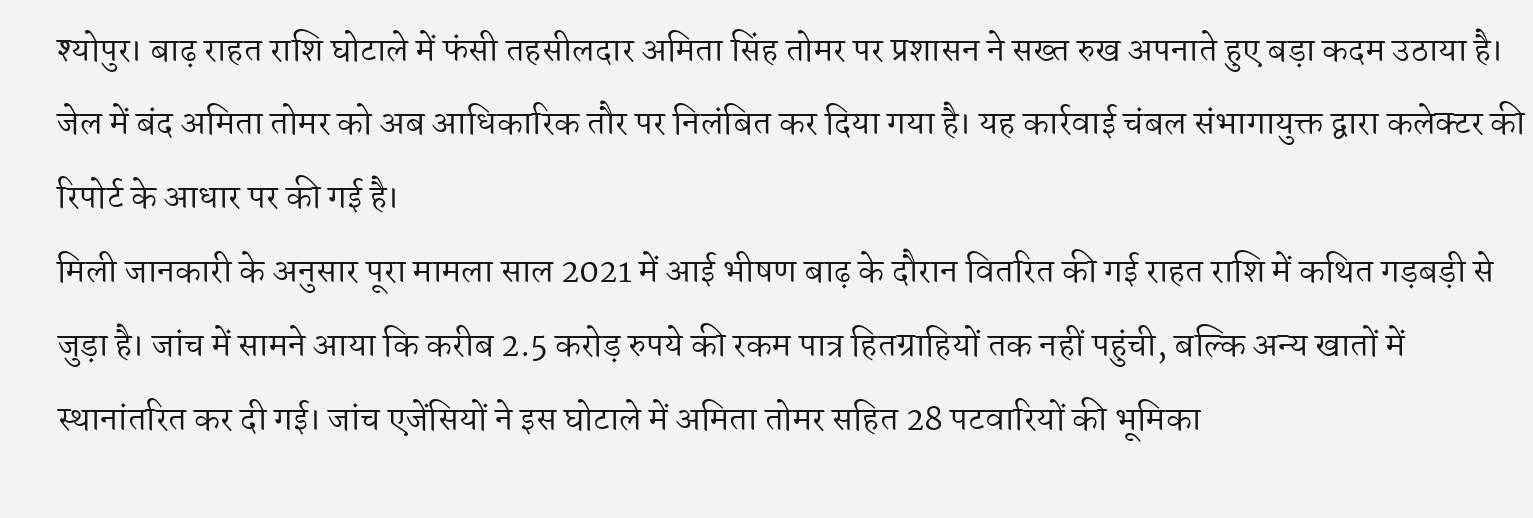श्योपुर। बाढ़ राहत राशि घोटाले में फंसी तहसीलदार अमिता सिंह तोमर पर प्रशासन ने सख्त रुख अपनाते हुए बड़ा कदम उठाया है। जेल में बंद अमिता तोमर को अब आधिकारिक तौर पर निलंबित कर दिया गया है। यह कार्रवाई चंबल संभागायुक्त द्वारा कलेक्टर की रिपोर्ट के आधार पर की गई है।
मिली जानकारी के अनुसार पूरा मामला साल 2021 में आई भीषण बाढ़ के दौरान वितरित की गई राहत राशि में कथित गड़बड़ी से जुड़ा है। जांच में सामने आया कि करीब 2.5 करोड़ रुपये की रकम पात्र हितग्राहियों तक नहीं पहुंची, बल्कि अन्य खातों में स्थानांतरित कर दी गई। जांच एजेंसियों ने इस घोटाले में अमिता तोमर सहित 28 पटवारियों की भूमिका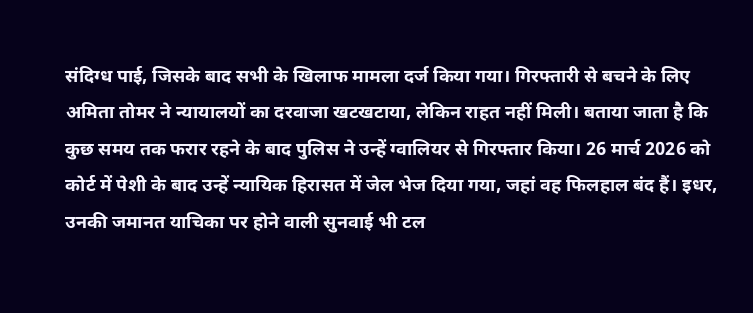संदिग्ध पाई, जिसके बाद सभी के खिलाफ मामला दर्ज किया गया। गिरफ्तारी से बचने के लिए अमिता तोमर ने न्यायालयों का दरवाजा खटखटाया, लेकिन राहत नहीं मिली। बताया जाता है कि कुछ समय तक फरार रहने के बाद पुलिस ने उन्हें ग्वालियर से गिरफ्तार किया। 26 मार्च 2026 को कोर्ट में पेशी के बाद उन्हें न्यायिक हिरासत में जेल भेज दिया गया, जहां वह फिलहाल बंद हैं। इधर, उनकी जमानत याचिका पर होने वाली सुनवाई भी टल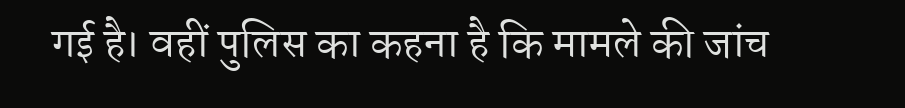गई है। वहीं पुलिस का कहना है कि मामले की जांच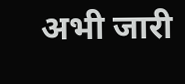अभी जारी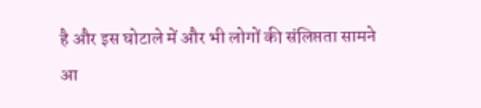है और इस घोटाले में और भी लोगों की संलिप्तता सामने आ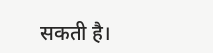सकती है।